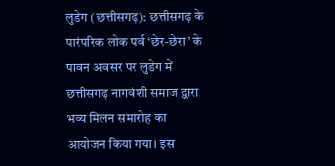लुडेग (छत्तीसगढ़): छत्तीसगढ़ के पारंपरिक लोक पर्व ‘छेर-छेरा’ के पावन अवसर पर लुडेग में छत्तीसगढ़ नागवंशी समाज द्वारा भव्य मिलन समारोह का आयोजन किया गया। इस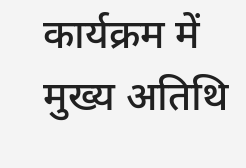कार्यक्रम में मुख्य अतिथि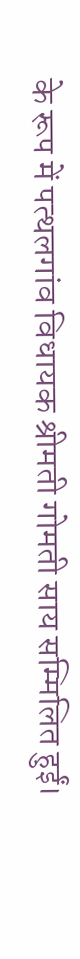के रूप में पत्थलगांव विधायक श्रीमती गोमती साय सम्मिलित हुईं।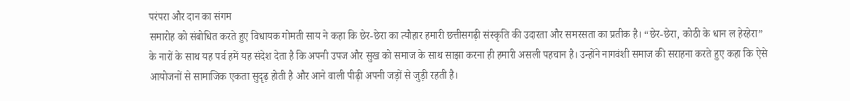परंपरा और दान का संगम
समारोह को संबोधित करते हुए विधायक गोमती साय ने कहा कि छेर-छेरा का त्यौहार हमारी छत्तीसगढ़ी संस्कृति की उदारता और समरसता का प्रतीक है। “छेर-छेरा, कोठी के धान ल हेरहेरा” के नारों के साथ यह पर्व हमें यह संदेश देता है कि अपनी उपज और सुख को समाज के साथ साझा करना ही हमारी असली पहचान है। उन्होंने नागवंशी समाज की सराहना करते हुए कहा कि ऐसे आयोजनों से सामाजिक एकता सुदृढ़ होती है और आने वाली पीढ़ी अपनी जड़ों से जुड़ी रहती है।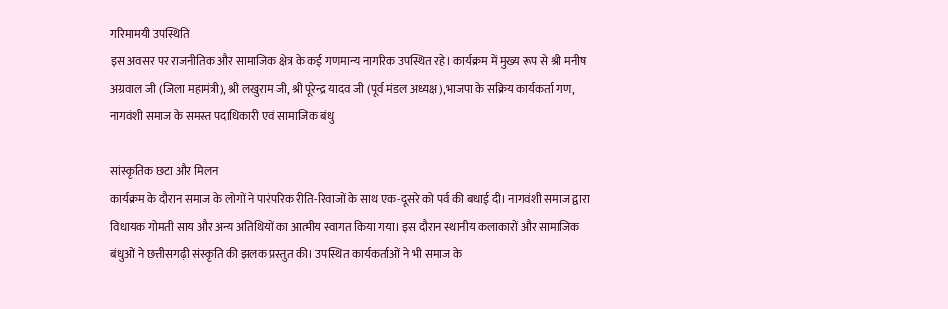गरिमामयी उपस्थिति
इस अवसर पर राजनीतिक और सामाजिक क्षेत्र के कई गणमान्य नागरिक उपस्थित रहे। कार्यक्रम में मुख्य रूप से श्री मनीष अग्रवाल जी (जिला महामंत्री), श्री लखुराम जी, श्री पूरेन्द्र यादव जी (पूर्व मंडल अध्यक्ष),भाजपा के सक्रिय कार्यकर्ता गण, नागवंशी समाज के समस्त पदाधिकारी एवं सामाजिक बंधु

सांस्कृतिक छटा और मिलन
कार्यक्रम के दौरान समाज के लोगों ने पारंपरिक रीति-रिवाजों के साथ एक-दूसरे को पर्व की बधाई दी। नागवंशी समाज द्वारा विधायक गोमती साय और अन्य अतिथियों का आत्मीय स्वागत किया गया। इस दौरान स्थानीय कलाकारों और सामाजिक बंधुओं ने छत्तीसगढ़ी संस्कृति की झलक प्रस्तुत की। उपस्थित कार्यकर्ताओं ने भी समाज के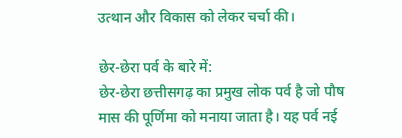उत्थान और विकास को लेकर चर्चा की।

छेर-छेरा पर्व के बारे में:
छेर-छेरा छत्तीसगढ़ का प्रमुख लोक पर्व है जो पौष मास की पूर्णिमा को मनाया जाता है। यह पर्व नई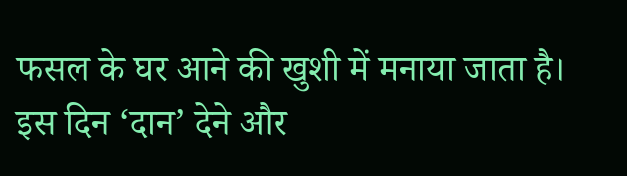फसल के घर आने की खुशी में मनाया जाता है। इस दिन ‘दान’ देने और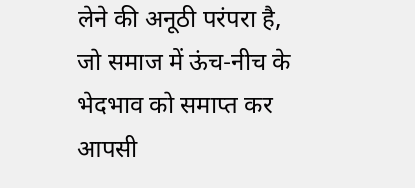लेने की अनूठी परंपरा है, जो समाज में ऊंच-नीच के भेदभाव को समाप्त कर आपसी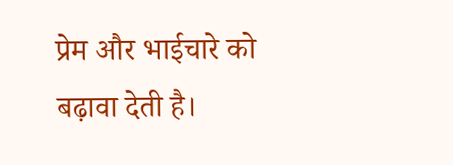प्रेम और भाईचारे को बढ़ावा देती है।